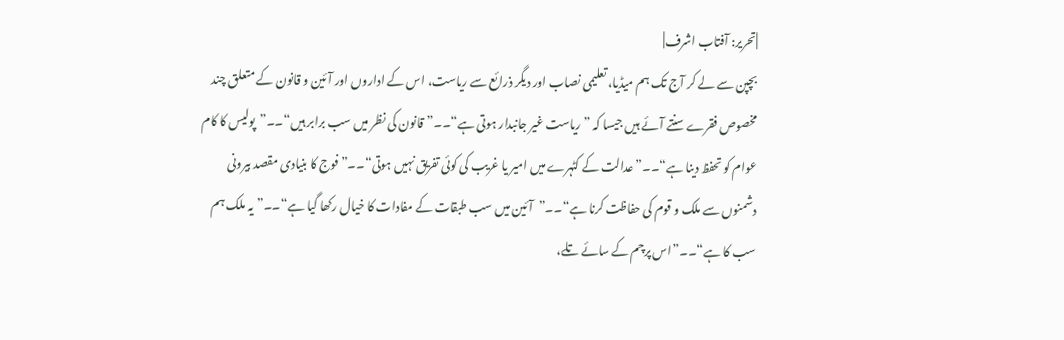|تحریر: آفتاب اشرف|
بچپن سے لے کر آج تک ہم میڈیا، تعلیمی نصاب اور دیگر ذرائع سے ریاست، اس کے اداروں اور آئین و قانون کے متعلق چند مخصوص فقرے سنتے آئے ہیں جیسا کہ ”ریاست غیر جانبدار ہوتی ہے“۔۔”قانون کی نظر میں سب برابر ہیں“۔۔”پولیس کا کام عوام کو تحفظ دینا ہے“۔۔”عدالت کے کٹہرے میں امیر یا غریب کی کوئی تفریق نہیں ہوتی“۔۔”فوج کا بنیادی مقصد بیرونی دشمنوں سے ملک و قوم کی حفاظت کرنا ہے“۔۔”آئین میں سب طبقات کے مفادات کا خیال رکھا گیا ہے“۔۔”یہ ملک ہم سب کا ہے“۔۔”اس پرچم کے سائے تلے،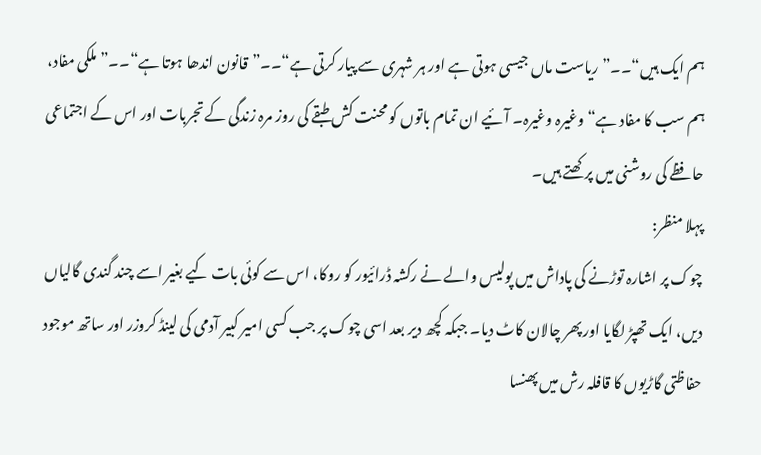ہم ایک ہیں“۔۔”ریاست ماں جیسی ہوتی ہے اور ہر شہری سے پیار کرتی ہے“۔۔”قانون اندھا ہوتا ہے“۔۔”ملکی مفاد، ہم سب کا مفاد ہے“ وغیرہ وغیرہ۔ آئیے ان تمام باتوں کو محنت کش طبقے کی روز مرہ زندگی کے تجربات اور اس کے اجتماعی حافظے کی روشنی میں پرکھتے ہیں۔
پہلا منظر:
چوک پر اشارہ توڑنے کی پاداش میں پولیس والے نے رکشہ ڈرائیور کو روکا، اس سے کوئی بات کیے بغیر اسے چند گندی گالیاں دیں، ایک تھپڑ لگایا اور پھر چالان کاٹ دیا۔ جبکہ کچھ دیر بعد اسی چوک پر جب کسی امیر کبیر آدمی کی لینڈ کروزر اور ساتھ موجود حفاظتی گاڑیوں کا قافلہ رش میں پھنسا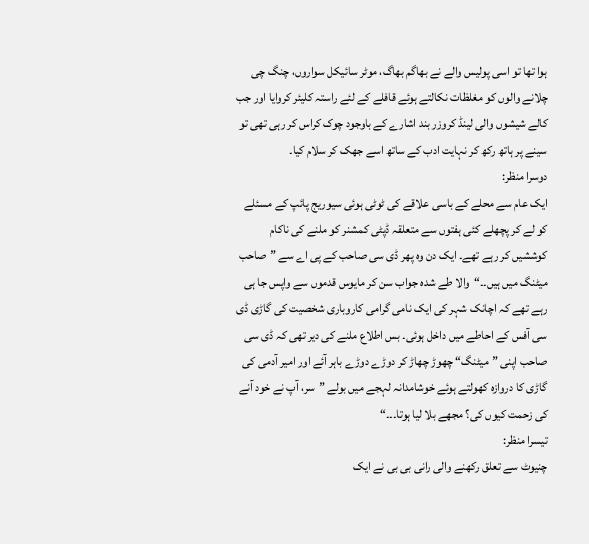ہوا تھا تو اسی پولیس والے نے بھاگم بھاگ، موٹر سائیکل سواروں، چنگ چی چلانے والوں کو مغلظات نکالتے ہوئے قافلے کے لئے راستہ کلیئر کروایا اور جب کالے شیشوں والی لینڈ کروزر بند اشارے کے باوجود چوک کراس کر رہی تھی تو سینے پر ہاتھ رکھ کر نہایت ادب کے ساتھ اسے جھک کر سلام کیا۔
دوسرا منظر:
ایک عام سے محلے کے باسی علاقے کی ٹوٹی ہوئی سیوریج پائپ کے مسئلے کو لے کر پچھلے کئی ہفتوں سے متعلقہ ڈپٹی کمشنر کو ملنے کی ناکام کوششیں کر رہے تھے۔ ایک دن وہ پھر ڈی سی صاحب کے پی اے سے ”صاحب میٹنگ میں ہیں۔۔“والا طے شدہ جواب سن کر مایوس قدموں سے واپس جا ہی رہے تھے کہ اچانک شہر کی ایک نامی گرامی کاروباری شخصیت کی گاڑی ڈی سی آفس کے احاطے میں داخل ہوئی۔ بس اطلاع ملنے کی دیر تھی کہ ڈی سی صاحب اپنی ”میٹنگ“ چھوڑ چھاڑ کر دوڑے دوڑے باہر آئے اور امیر آدمی کی گاڑی کا دروازہ کھولتے ہوئے خوشامدانہ لہجے میں بولے ”سر، آپ نے خود آنے کی زحمت کیوں کی؟ مجھے بلا لیا ہوتا۔۔۔“
تیسرا منظر:
چنیوٹ سے تعلق رکھنے والی رانی بی بی نے ایک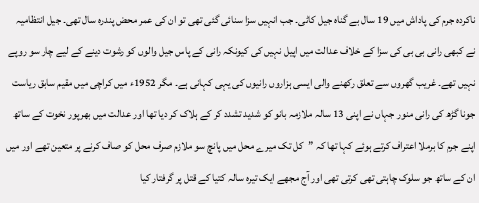ناکردہ جرم کی پاداش میں 19 سال بے گناہ جیل کاٹی۔ جب انہیں سزا سنائی گئی تھی تو ان کی عمر محض پندرہ سال تھی۔ جیل انتظامیہ نے کبھی رانی بی بی کی سزا کے خلاف عدالت میں اپیل نہیں کی کیونکہ رانی کے پاس جیل والوں کو رشوت دینے کے لیے چار سو روپے نہیں تھے۔ غریب گھروں سے تعلق رکھنے والی ایسی ہزاروں رانیوں کی یہی کہانی ہے۔ مگر 1952ء میں کراچی میں مقیم سابق ریاست جونا گڑھ کی رانی منور جہاں نے اپنی 13 سالہ ملازمہ بانو کو شدید تشدد کر کے ہلاک کر دیا تھا اور عدالت میں بھرپور نخوت کے ساتھ اپنے جرم کا برملا اعتراف کرتے ہوئے کہا تھا کہ ”کل تک میرے محل میں پانچ سو ملازم صرف محل کو صاف کرنے پر متعین تھے اور میں ان کے ساتھ جو سلوک چاہتی تھی کرتی تھی اور آج مجھے ایک تیرہ سالہ کتیا کے قتل پر گرفتار کیا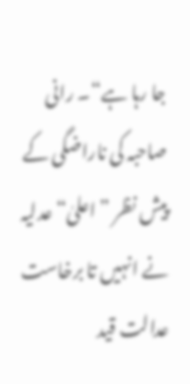جا رہا ہے“۔ رانی صاحبہ کی ناراضگی کے پیش نظر ”اعلیٰ“ عدلیہ نے انہیں تا برخاست عدالت قید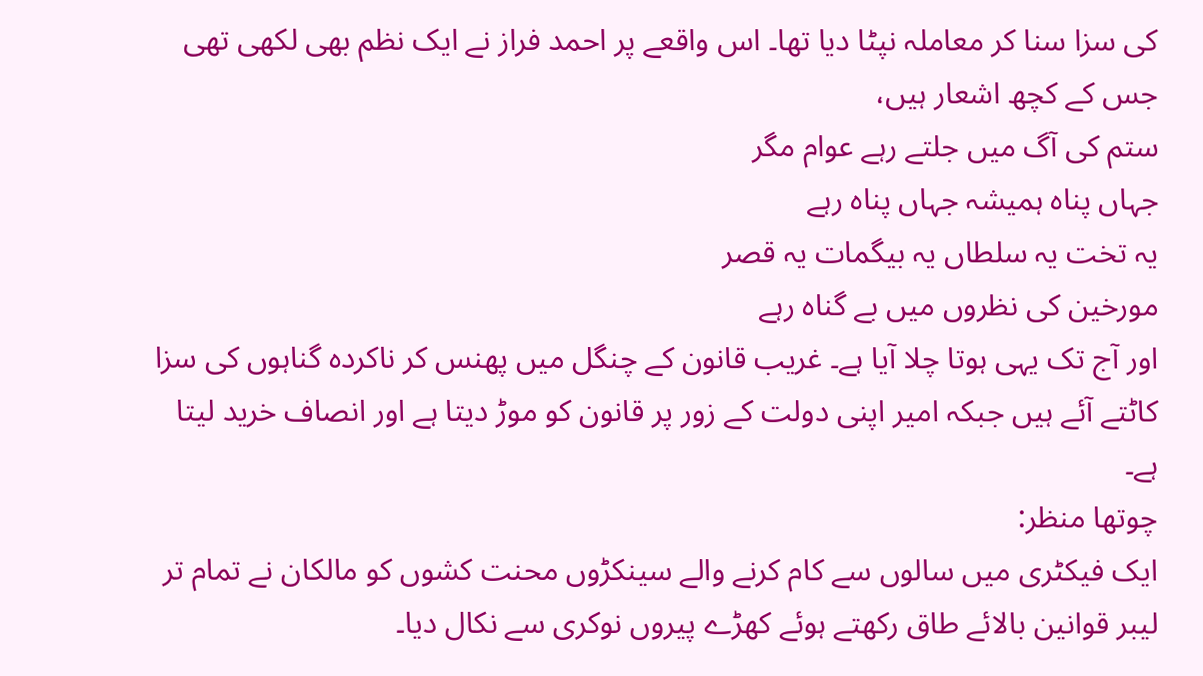کی سزا سنا کر معاملہ نپٹا دیا تھا۔ اس واقعے پر احمد فراز نے ایک نظم بھی لکھی تھی جس کے کچھ اشعار ہیں،
ستم کی آگ میں جلتے رہے عوام مگر
جہاں پناہ ہمیشہ جہاں پناہ رہے
یہ تخت یہ سلطاں یہ بیگمات یہ قصر
مورخین کی نظروں میں بے گناہ رہے
اور آج تک یہی ہوتا چلا آیا ہے۔ غریب قانون کے چنگل میں پھنس کر ناکردہ گناہوں کی سزا کاٹتے آئے ہیں جبکہ امیر اپنی دولت کے زور پر قانون کو موڑ دیتا ہے اور انصاف خرید لیتا ہے۔
چوتھا منظر:
ایک فیکٹری میں سالوں سے کام کرنے والے سینکڑوں محنت کشوں کو مالکان نے تمام تر لیبر قوانین بالائے طاق رکھتے ہوئے کھڑے پیروں نوکری سے نکال دیا۔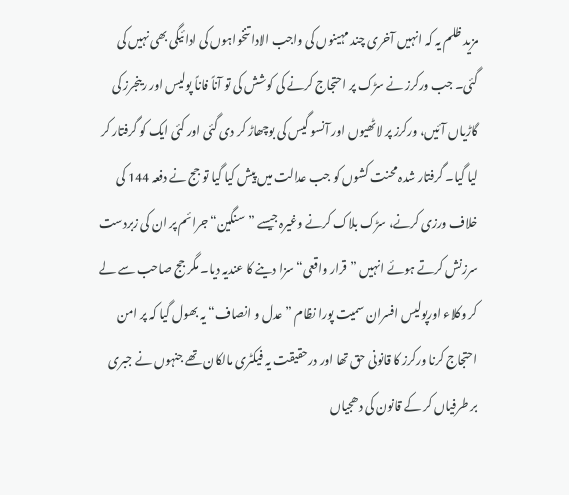مزید ظلم یہ کہ انہیں آخری چند مہینوں کی واجب الادا تنخواہوں کی ادائیگی بھی نہیں کی گئی۔ جب ورکرز نے سڑک پر احتجاج کرنے کی کوشش کی تو آناً فاناً پولیس اور رینجرز کی گاڑیاں آئیں، ورکرز پر لاٹھیوں اور آنسو گیس کی بوچھاڑ کر دی گئی اور کئی ایک کو گرفتار کر لیا گیا۔ گرفتار شدہ محنت کشوں کو جب عدالت میں پیش کیا گیا تو جج نے دفعہ 144 کی خلاف ورزی کرنے، سڑک بلاک کرنے وغیرہ جیسے ”سنگین“ جرائم پر ان کی زبردست سرزنش کرتے ہوئے انہیں ”قرار واقعی“ سزا دینے کا عندیہ دیا۔ مگر جج صاحب سے لے کر وکلاء اورپولیس افسران سمیت پورا نظام ”عدل و انصاف“ یہ بھول گیا کہ پر امن احتجاج کرنا ورکرز کا قانونی حق تھا اور درحقیقت یہ فیکٹری مالکان تھے جنہوں نے جبری بر طرفیاں کر کے قانون کی دھجیاں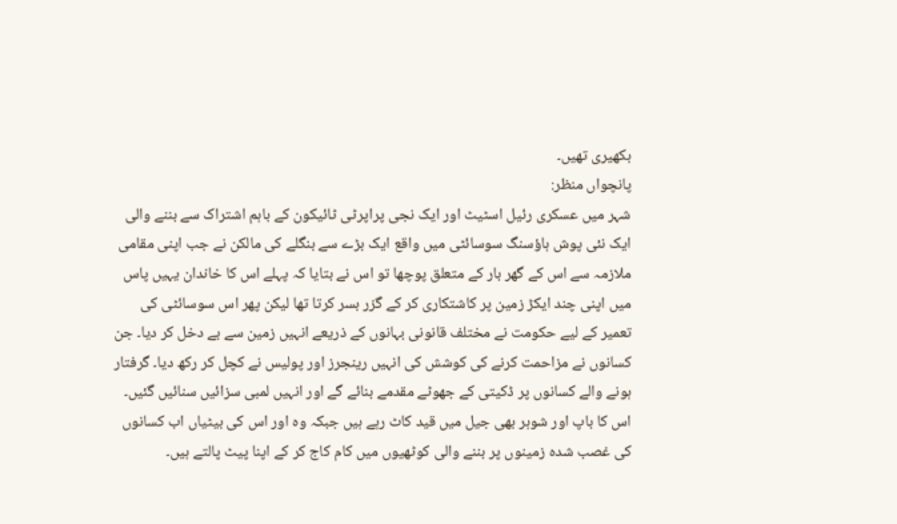بکھیری تھیں۔
پانچواں منظر:
شہر میں عسکری رئیل اسٹیٹ اور ایک نجی پراپرٹی ٹائیکون کے باہم اشتراک سے بننے والی ایک نئی پوش ہاؤسنگ سوسائٹی میں واقع ایک بڑے سے بنگلے کی مالکن نے جب اپنی مقامی ملازمہ سے اس کے گھر بار کے متعلق پوچھا تو اس نے بتایا کہ پہلے اس کا خاندان یہیں پاس میں اپنی چند ایکڑ زمین پر کاشتکاری کر کے گزر بسر کرتا تھا لیکن پھر اس سوسائٹی کی تعمیر کے لیے حکومت نے مختلف قانونی بہانوں کے ذریعے انہیں زمین سے بے دخل کر دیا۔ جن کسانوں نے مزاحمت کرنے کی کوشش کی انہیں رینجرز اور پولیس نے کچل کر رکھ دیا۔ گرفتار ہونے والے کسانوں پر ڈکیتی کے جھوٹے مقدمے بنائے گے اور انہیں لمبی سزائیں سنائیں گئیں۔ اس کا باپ اور شوہر بھی جیل میں قید کاٹ رہے ہیں جبکہ وہ اور اس کی بیٹیاں اب کسانوں کی غصب شدہ زمینوں پر بننے والی کوٹھیوں میں کام کاج کر کے اپنا پیٹ پالتے ہیں۔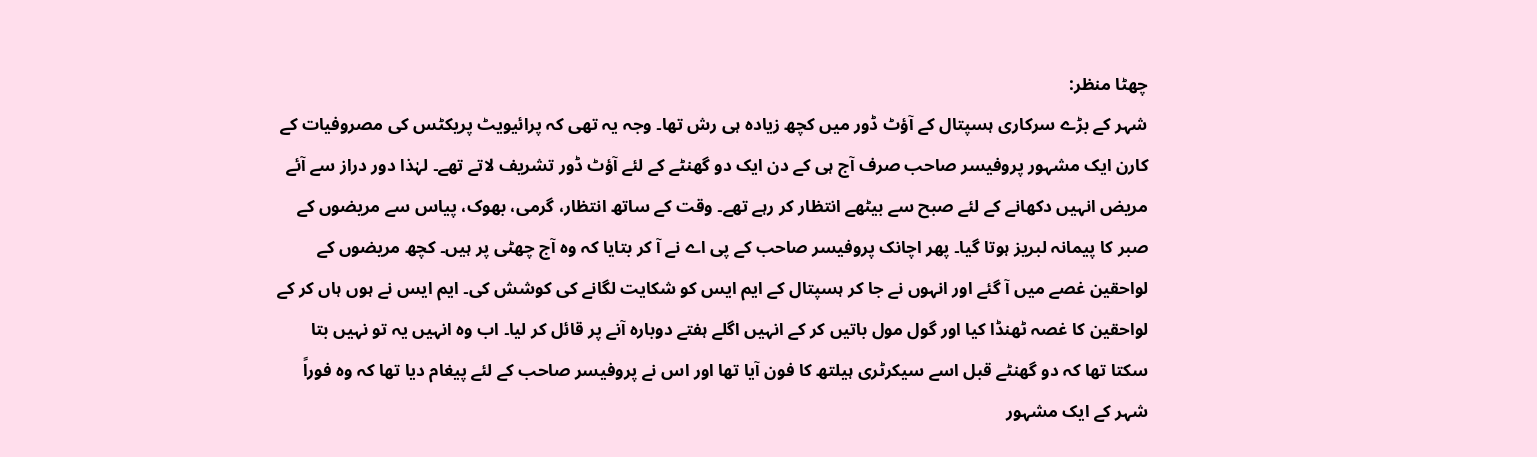چھٹا منظر:
شہر کے بڑے سرکاری ہسپتال کے آؤٹ ڈور میں کچھ زیادہ ہی رش تھا۔ وجہ یہ تھی کہ پرائیویٹ پریکٹس کی مصروفیات کے کارن ایک مشہور پروفیسر صاحب صرف آج ہی کے دن ایک دو گھنٹے کے لئے آؤٹ ڈور تشریف لاتے تھے۔ لہٰذا دور دراز سے آئے مریض انہیں دکھانے کے لئے صبح سے بیٹھے انتظار کر رہے تھے۔ وقت کے ساتھ انتظار، گرمی، بھوک، پیاس سے مریضوں کے صبر کا پیمانہ لبریز ہوتا گیا۔ پھر اچانک پروفیسر صاحب کے پی اے نے آ کر بتایا کہ وہ آج چھٹی پر ہیں۔ کچھ مریضوں کے لواحقین غصے میں آ گئے اور انہوں نے جا کر ہسپتال کے ایم ایس کو شکایت لگانے کی کوشش کی۔ ایم ایس نے ہوں ہاں کر کے لواحقین کا غصہ ٹھنڈا کیا اور گول مول باتیں کر کے انہیں اگلے ہفتے دوبارہ آنے پر قائل کر لیا۔ اب وہ انہیں یہ تو نہیں بتا سکتا تھا کہ دو گھنٹے قبل اسے سیکرٹری ہیلتھ کا فون آیا تھا اور اس نے پروفیسر صاحب کے لئے پیغام دیا تھا کہ وہ فوراً شہر کے ایک مشہور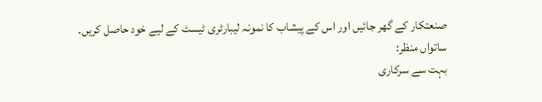صنعتکار کے گھر جائیں اور اس کے پیشاب کا نمونہ لیبارٹری ٹیسٹ کے لیے خود حاصل کریں۔
ساتواں منظر:
بہت سے سرکاری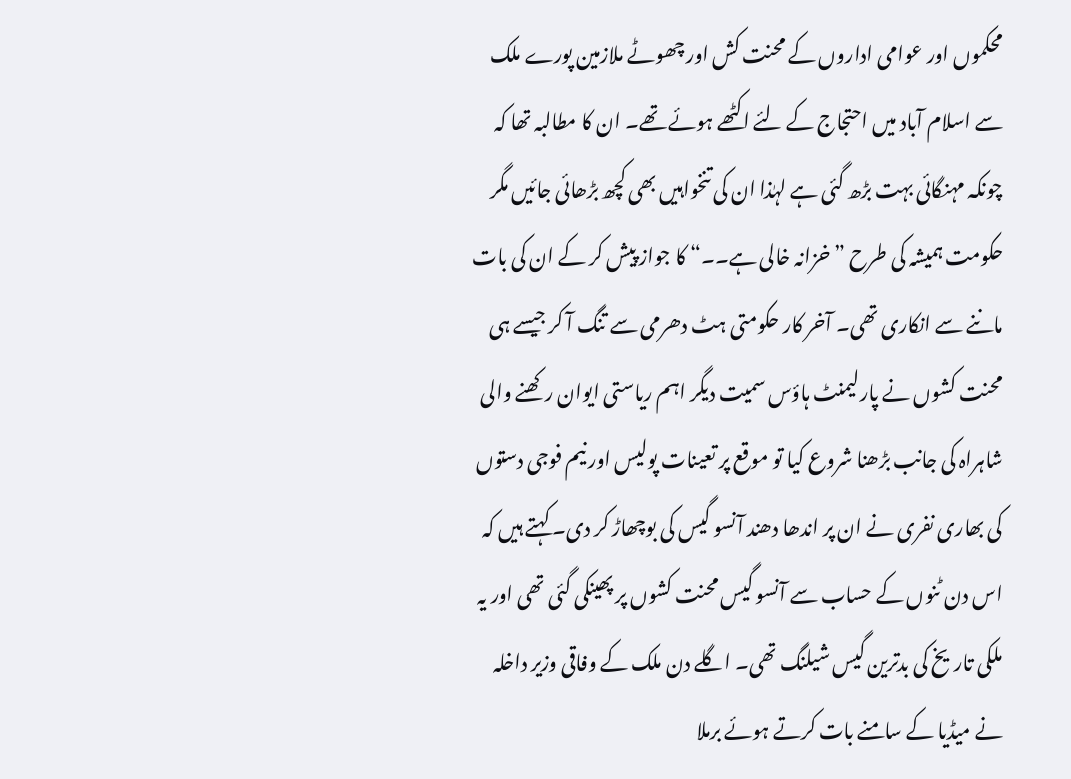محکموں اور عوامی اداروں کے محنت کش اور چھوٹے ملازمین پورے ملک سے اسلام آباد میں احتجاج کے لئے اکٹھے ہوئے تھے۔ ان کا مطالبہ تھا کہ چونکہ مہنگائی بہت بڑھ گئی ہے لہٰذا ان کی تنخواہیں بھی کچھ بڑھائی جائیں مگر حکومت ہمیشہ کی طرح ”خزانہ خالی ہے۔۔“ کا جواز پیش کر کے ان کی بات ماننے سے انکاری تھی۔ آخر کار حکومتی ہٹ دھرمی سے تنگ آ کر جیسے ہی محنت کشوں نے پارلیمنٹ ہاؤس سمیت دیگر اہم ریاستی ایوان رکھنے والی شاہراہ کی جانب بڑھنا شروع کیا تو موقع پر تعینات پولیس اور نیم فوجی دستوں کی بھاری نفری نے ان پر اندھا دھند آنسو گیس کی بوچھاڑ کر دی۔ کہتے ہیں کہ اس دن ٹنوں کے حساب سے آنسو گیس محنت کشوں پر پھینکی گئی تھی اور یہ ملکی تاریخ کی بدترین گیس شیلنگ تھی۔ اگلے دن ملک کے وفاقی وزیر داخلہ نے میڈیا کے سامنے بات کرتے ہوئے برملا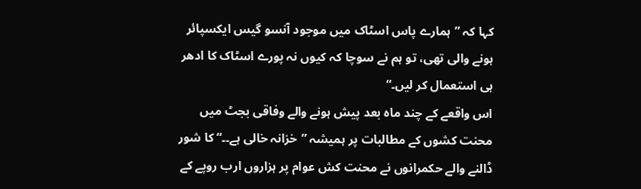کہا کہ ”ہمارے پاس اسٹاک میں موجود آنسو گیس ایکسپائر ہونے والی تھی، تو ہم نے سوچا کہ کیوں نہ پورے اسٹاک کا ادھر ہی استعمال کر لیں۔“
اس واقعے کے چند ماہ بعد پیش ہونے والے وفاقی بجٹ میں محنت کشوں کے مطالبات پر ہمیشہ ”خزانہ خالی ہے۔۔“ کا شور ڈالنے والے حکمرانوں نے محنت کش عوام پر ہزاروں ارب روپے کے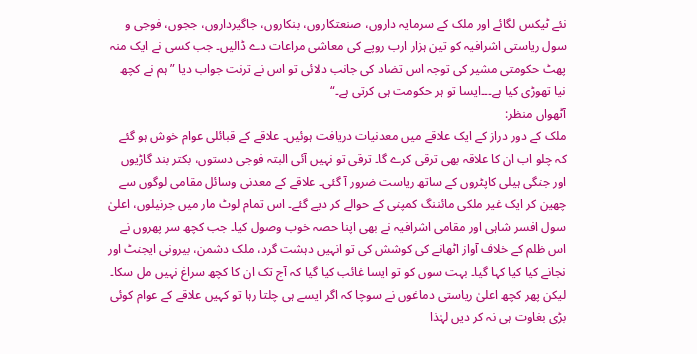نئے ٹیکس لگائے اور ملک کے سرمایہ داروں، صنعتکاروں، بنکاروں، جاگیرداروں، ججوں، فوجی و سول ریاستی اشرافیہ کو تین ہزار ارب روپے کی معاشی مراعات دے ڈالیں۔ جب کسی نے ایک منہ پھٹ حکومتی مشیر کی توجہ اس تضاد کی جانب دلائی تو اس نے ترنت جواب دیا ”ہم نے کچھ نیا تھوڑی کیا ہے۔۔۔ایسا تو ہر حکومت ہی کرتی ہے۔“
آٹھواں منظر:
ملک کے دور دراز کے ایک علاقے میں معدنیات دریافت ہوئیں۔ علاقے کے قبائلی عوام خوش ہو گئے کہ چلو اب ان کا علاقہ بھی ترقی کرے گا۔ ترقی تو نہیں آئی البتہ فوجی دستوں، بکتر بند گاڑیوں اور جنگی ہیلی کاپٹروں کے ساتھ ریاست ضرور آ گئی۔ علاقے کے معدنی وسائل مقامی لوگوں سے چھین کر ایک غیر ملکی مائننگ کمپنی کے حوالے کر دیے گئے۔ اس تمام لوٹ مار میں جرنیلوں، اعلیٰ سول افسر شاہی اور مقامی اشرافیہ نے بھی اپنا حصہ خوب وصول کیا۔ جب کچھ سر پھروں نے اس ظلم کے خلاف آواز اٹھانے کی کوشش کی تو انہیں دہشت گرد، ملک دشمن، بیرونی ایجنٹ اور نجانے کیا کیا کہا گیا۔ بہت سوں کو تو ایسا غائب کیا گیا کہ آج تک ان کا کچھ سراغ نہیں مل سکا۔
لیکن پھر کچھ اعلیٰ ریاستی دماغوں نے سوچا کہ اگر ایسے ہی چلتا رہا تو کہیں علاقے کے عوام کوئی بڑی بغاوت ہی نہ کر دیں لہٰذا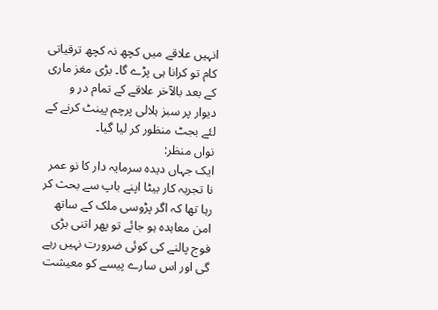انہیں علاقے میں کچھ نہ کچھ ترقیاتی کام تو کرانا ہی پڑے گا۔ بڑی مغز ماری کے بعد بالآخر علاقے کے تمام در و دیوار پر سبز ہلالی پرچم پینٹ کرنے کے لئے بجٹ منظور کر لیا گیا۔
نواں منظر:
ایک جہاں دیدہ سرمایہ دار کا نو عمر نا تجربہ کار بیٹا اپنے باپ سے بحث کر رہا تھا کہ اگر پڑوسی ملک کے ساتھ امن معاہدہ ہو جائے تو پھر اتنی بڑی فوج پالنے کی کوئی ضرورت نہیں رہے گی اور اس سارے پیسے کو معیشت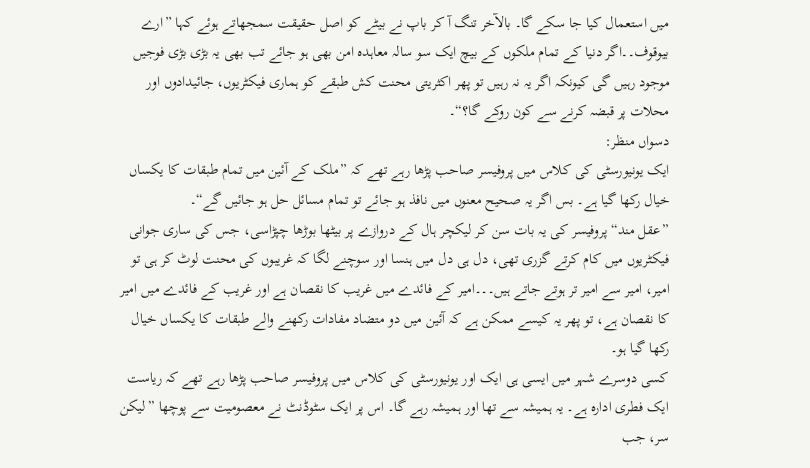میں استعمال کیا جا سکے گا۔ بالآخر تنگ آ کر باپ نے بیٹے کو اصل حقیقت سمجھاتے ہوئے کہا ”ارے بیوقوف۔۔اگر دنیا کے تمام ملکوں کے بیچ ایک سو سالہ معاہدہ امن بھی ہو جائے تب بھی یہ بڑی بڑی فوجیں موجود رہیں گی کیونکہ اگر یہ نہ رہیں تو پھر اکثریتی محنت کش طبقے کو ہماری فیکٹریوں، جائیدادوں اور محلات پر قبضہ کرنے سے کون روکے گا؟“۔
دسواں منظر:
ایک یونیورسٹی کی کلاس میں پروفیسر صاحب پڑھا رہے تھے کہ ”ملک کے آئین میں تمام طبقات کا یکساں خیال رکھا گیا ہے۔ بس اگر یہ صحیح معنوں میں نافذ ہو جائے تو تمام مسائل حل ہو جائیں گے“۔
”عقل مند“ پروفیسر کی یہ بات سن کر لیکچر ہال کے دروازے پر بیٹھا بوڑھا چپڑاسی، جس کی ساری جوانی فیکٹریوں میں کام کرتے گزری تھی، دل ہی دل میں ہنسا اور سوچنے لگا کہ غریبوں کی محنت لوٹ کر ہی تو امیر، امیر سے امیر تر ہوتے جاتے ہیں۔۔۔امیر کے فائدے میں غریب کا نقصان ہے اور غریب کے فائدے میں امیر کا نقصان ہے، تو پھر یہ کیسے ممکن ہے کہ آئین میں دو متضاد مفادات رکھنے والے طبقات کا یکساں خیال رکھا گیا ہو۔
کسی دوسرے شہر میں ایسی ہی ایک اور یونیورسٹی کی کلاس میں پروفیسر صاحب پڑھا رہے تھے کہ ریاست ایک فطری ادارہ ہے۔ یہ ہمیشہ سے تھا اور ہمیشہ رہے گا۔ اس پر ایک سٹوڈنٹ نے معصومیت سے پوچھا ”لیکن سر، جب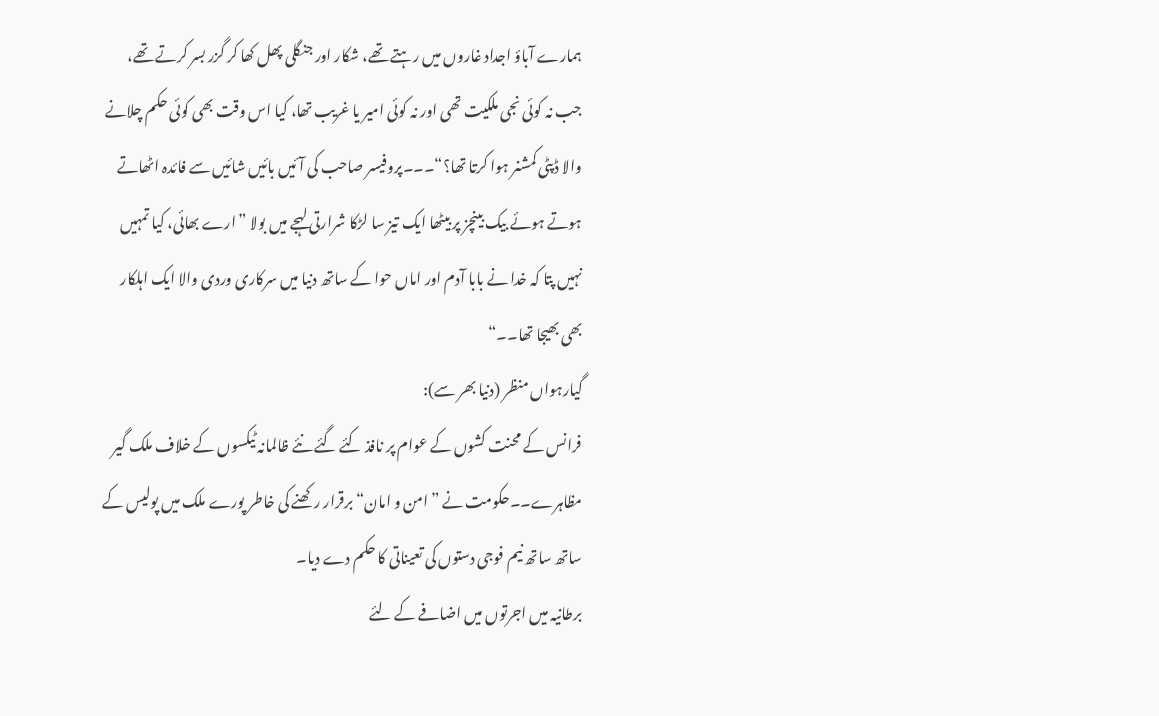ہمارے آباؤ اجداد غاروں میں رہتے تھے، شکار اور جنگلی پھل کھا کر گزر بسر کرتے تھے، جب نہ کوئی نجی ملکیت تھی اور نہ کوئی امیر یا غریب تھا، کیا اس وقت بھی کوئی حکم چلانے والا ڈپٹی کمشنر ہوا کرتا تھا؟“۔۔۔پروفیسر صاحب کی آئیں بائیں شائیں سے فائدہ اٹھاتے ہوتے ہوئے بیک بینچز پر بیٹھا ایک تیز سا لڑکا شرارتی لہجے میں بولا ”ارے بھائی، کیا تمہیں نہیں پتا کہ خدا نے بابا آدم اور اماں حوا کے ساتھ دنیا میں سرکاری وردی والا ایک اہلکار بھی بھیجا تھا۔۔“
گیارہواں منظر (دنیا بھر سے):
فرانس کے محنت کشوں کے عوام پر نافذ کئے گئے نئے ظالمانہ ٹیکسوں کے خلاف ملک گیر مظاہرے۔۔حکومت نے ”امن و امان“ برقرار رکھنے کی خاطر پورے ملک میں پولیس کے ساتھ ساتھ نیم فوجی دستوں کی تعیناتی کا حکم دے دیا۔
برطانیہ میں اجرتوں میں اضافے کے لئے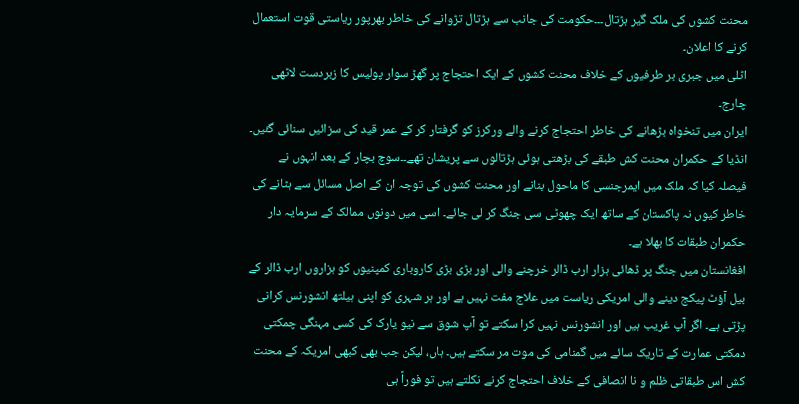محنت کشوں کی ملک گیر ہڑتال۔۔۔حکومت کی جانب سے ہڑتال تڑوانے کی خاطر بھرپور ریاستی قوت استعمال کرنے کا اعلان۔
اٹلی میں جبری بر طرفیوں کے خلاف محنت کشوں کے ایک احتجاج پر گھڑ سوار پولیس کا زبردست لاٹھی چارج۔
ایران میں تنخواہ بڑھانے کی خاطر احتجاج کرنے والے ورکرز کو گرفتار کر کے عمر قید کی سزائیں سنائی گئیں۔
انڈیا کے حکمران محنت کش طبقے کی بڑھتی ہوئی ہڑتالوں سے پریشان تھے۔۔سوچ بچار کے بعد انہوں نے فیصلہ کیا کہ ملک میں ایمرجنسی کا ماحول بنانے اور محنت کشوں کی توجہ ان کے اصل مسائل سے ہٹانے کی خاطر کیوں نہ پاکستان کے ساتھ ایک چھوٹی سی جنگ کر لی جائے۔ اسی میں دونوں ممالک کے سرمایہ دار حکمران طبقات کا بھلا ہے۔
افغانستان میں جنگ پر ڈھائی ہزار ارب ڈالر خرچنے والی اور بڑی بڑی کاروباری کمپنیوں کو ہزاروں ارب ڈالر کے بیل آؤٹ پیکج دینے والی امریکی ریاست میں علاج مفت نہیں ہے اور ہر شہری کو اپنی ہیلتھ انشورنس کرانی پڑتی ہے۔ اگر آپ غریب ہیں اور انشورنس نہیں کرا سکتے تو آپ شوق سے نیو یارک کی کسی مہنگی چمکتی دمکتی عمارت کے تاریک سائے میں گمنامی کی موت مر سکتے ہیں۔ ہاں، لیکن جب بھی کبھی امریکہ کے محنت کش اس طبقاتی ظلم و نا انصافی کے خلاف احتجاج کرنے نکلتے ہیں تو فوراً ہی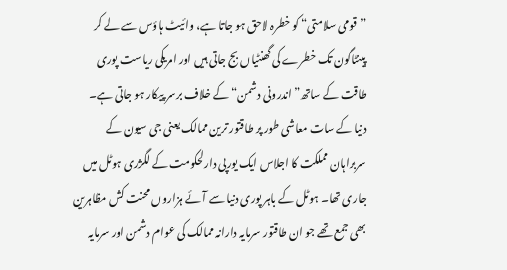”قومی سلامتی“ کو خطرہ لاحق ہو جاتا ہے، وائیٹ ہاؤس سے لے کر پینٹاگون تک خطرے کی گھنٹیاں بج جاتی ہیں اور امریکی ریاست پوری طاقت کے ساتھ”اندرونی دشمن“ کے خلاف برسر پیکار ہو جاتی ہے۔
دنیا کے سات معاشی طور پر طاقتور ترین ممالک یعنی جی سیون کے سربراہان مملکت کا اجلاس ایک یورپی دارلحکومت کے لگژری ہوٹل میں جاری تھا۔ ہوٹل کے باہر پوری دنیا سے آئے ہزاروں محنت کش مظاہرین بھی جمع تھے جو ان طاقتور سرمایہ دارانہ ممالک کی عوام دشمن اور سرمایہ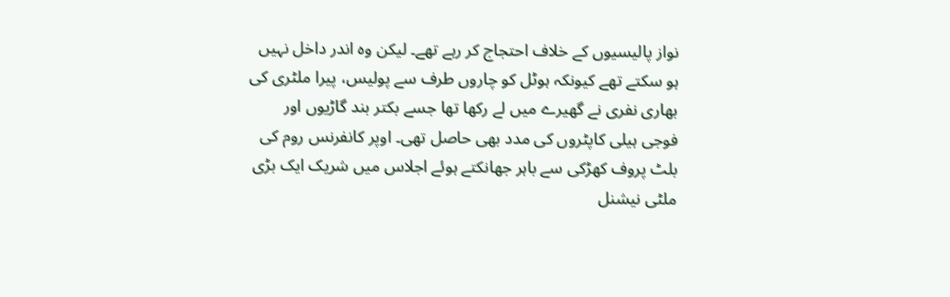نواز پالیسیوں کے خلاف احتجاج کر رہے تھے۔ لیکن وہ اندر داخل نہیں ہو سکتے تھے کیونکہ ہوٹل کو چاروں طرف سے پولیس، پیرا ملٹری کی بھاری نفری نے گھیرے میں لے رکھا تھا جسے بکتر بند گاڑیوں اور فوجی ہیلی کاپٹروں کی مدد بھی حاصل تھی۔ اوپر کانفرنس روم کی بلٹ پروف کھڑکی سے باہر جھانکتے ہوئے اجلاس میں شریک ایک بڑی ملٹی نیشنل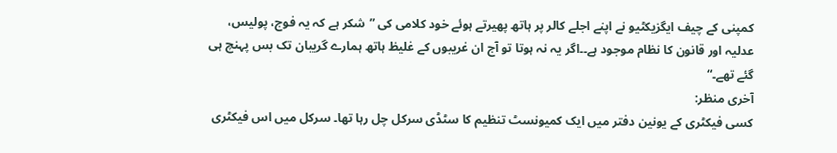کمپنی کے چیف ایگزیکٹیو نے اپنے اجلے کالر پر ہاتھ پھیرتے ہوئے خود کلامی کی ”شکر ہے کہ یہ فوج، پولیس، عدلیہ اور قانون کا نظام موجود ہے۔۔اگر یہ نہ ہوتا تو آج ان غریبوں کے غلیظ ہاتھ ہمارے گریبان تک بس پہنچ ہی گئے تھے۔“
آخری منظر:
کسی فیکٹری کے یونین دفتر میں ایک کمیونسٹ تنظیم کا سٹڈی سرکل چل رہا تھا۔ سرکل میں اس فیکٹری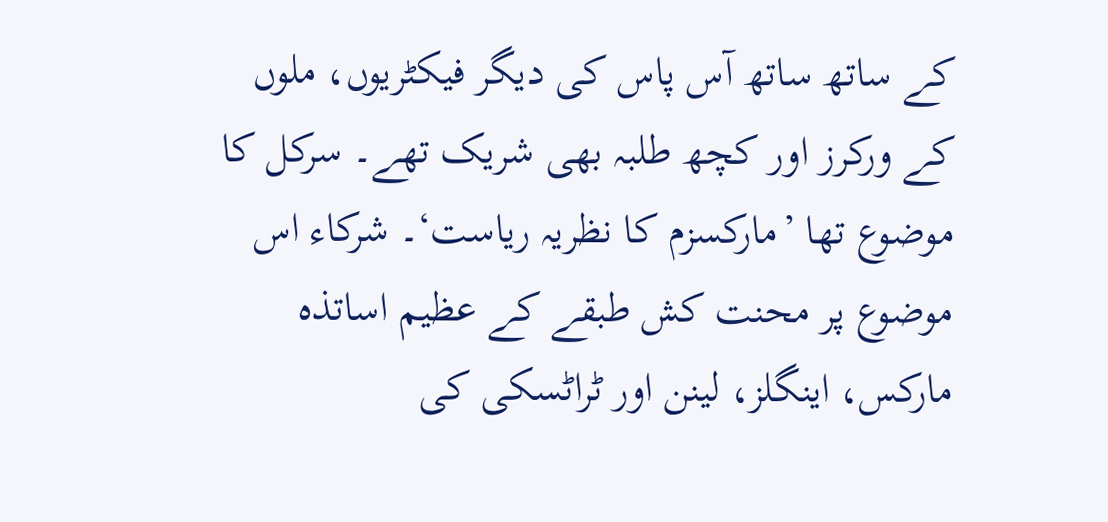کے ساتھ ساتھ آس پاس کی دیگر فیکٹریوں، ملوں کے ورکرز اور کچھ طلبہ بھی شریک تھے۔ سرکل کا موضوع تھا ’مارکسزم کا نظریہ ریاست‘۔ شرکاء اس موضوع پر محنت کش طبقے کے عظیم اساتذہ مارکس، اینگلز، لینن اور ٹراٹسکی کی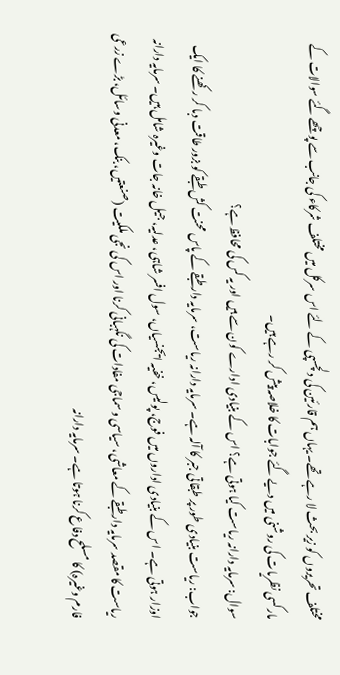مختلف تحریروں کو زیر بحث لا رہے تھے۔ یہاں ہم قارئین کی دلچسپی کے لئے اس سرکل میں مختلف شرکاء کی جانب سے پوچھے گئے سوالات کے مارکسی نظریات کی روشنی میں دیے گئے جوابات کا خلاصہ پیش کر رہے ہیں۔
سوال: سرمایہ دارانہ ریاست کیا ہوتی ہے؟ اس کے بنیادی ادارے کون سے ہیں اور یہ کس کی محافظ ہے؟
جواب: ریاست بنیادی طور پر طبقاتی جبر کا آلہ ہے۔ سرمایہ دارانہ ریاست، سرمایہ دار طبقے کے پاس محنت کش طبقے کو بزور طاقت دبا کر رکھنے کا ایک اوزار ہوتی ہے۔ اس کے بنیادی اداروں میں فوج، پولیس، خفیہ ایجنسیاں، سول افسر شاہی، عدلیہ، جیل خانہ جات وغیرہ شامل ہیں۔ سرمایہ دارانہ ریاست کا مقصد سرمایہ دار طبقے کے معاشی، سیاسی و سماجی مفادات کی نگہبانی کرنا اور اس کی نجی ملکیت (صنعتیں، بنک، معدنی وسائل، بڑے زرعی فارم وغیرہ) کا مسلح دفاع کرنا ہوتا ہے۔ سرمایہ دارانہ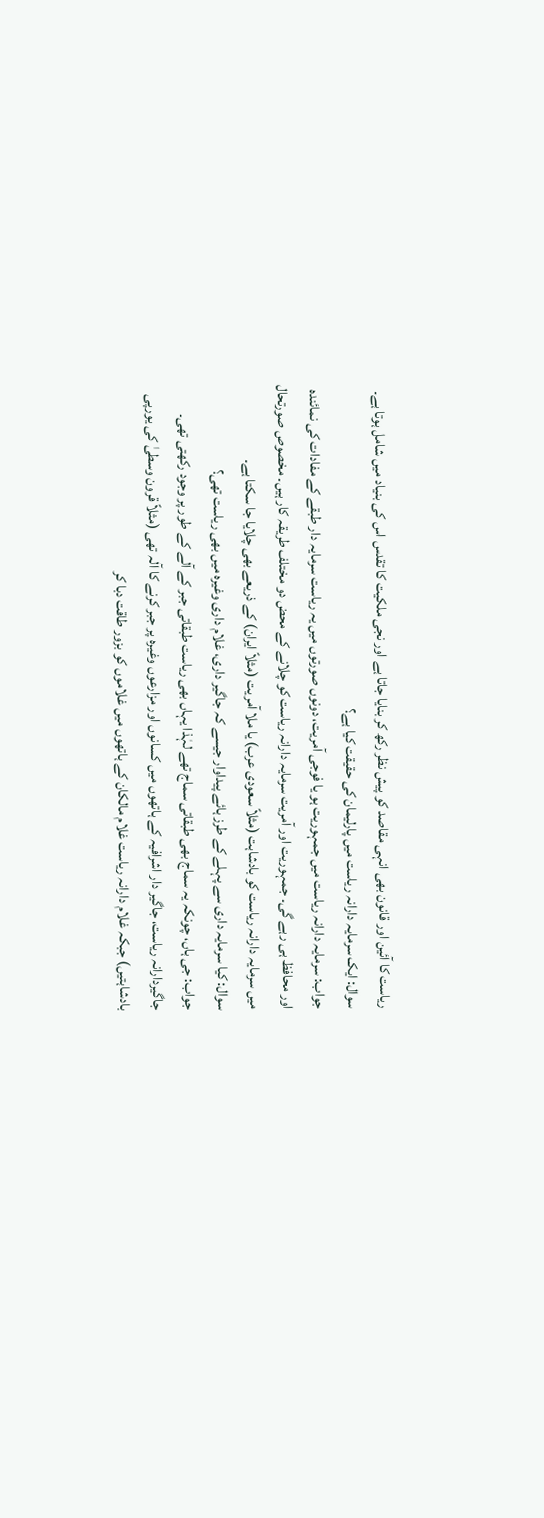ریاست کا آئین اور قانون بھی انہی مقاصد کو پیش نظر رکھ کر بنایا جاتا ہے اور نجی ملکیت کا تقدس اس کی بنیاد میں شامل ہوتا ہے۔
سوال: ایک سرمایہ دارانہ ریاست میں پارلیمان کی حقیقت کیا ہے؟
جواب: سرمایہ دارانہ ریاست میں جمہوریت ہو یا فوجی آمریت، دونوں صورتوں میں یہ ریاست سرمایہ دار طبقے کے مفادات کی نمائندہ اور محافظ ہی رہے گی۔ جمہوریت اور آمریت سرمایہ دارانہ ریاست کو چلانے کے محض دو مختلف طریقہ کار ہیں۔ مخصوص صورتحال میں سرمایہ دارانہ ریاست کو بادشاہت (مثلاً سعودی عرب) یا ملا آمریت (مثلاً ایران) کے ذریعے بھی چلایا جا سکتا ہے۔
سوال: کیا سرمایہ داری سے پہلے کے طرز ہائے پیداوار جیسے کہ جاگیر داری، غلام داری وغیرہ میں بھی ریاست تھی؟
جواب: جی ہاں، چونکہ یہ سماج بھی طبقاتی سماج تھے لہٰذا یہاں بھی ریاست طبقاتی جبر کے آلے کے طور پر وجود رکھتی تھی۔ جاگیردارانہ ریاست، جاگیر دار اشرافیہ کے ہاتھوں میں کسانوں اور مزارعوں وغیرہ پر جبر کرنے کا آلہ تھی (مثلاً قرون وسطیٰ کی یورپی بادشاہتیں) جبکہ غلام دارانہ ریاست غلام مالکان کے ہاتھوں میں غلاموں کو بزور طاقت دبا کر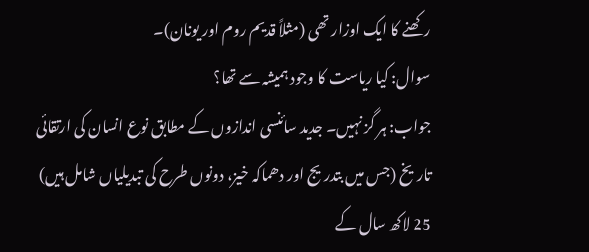رکھنے کا ایک اوزار تھی (مثلاً قدیم روم اور یونان)۔
سوال: کیا ریاست کا وجود ہمیشہ سے تھا؟
جواب: ہر گز نہیں۔ جدید سائنسی اندازوں کے مطابق نوع انسان کی ارتقائی تاریخ (جس میں بتدریج اور دھماکہ خیز، دونوں طرح کی تبدیلیاں شامل ہیں) 25 لاکھ سال کے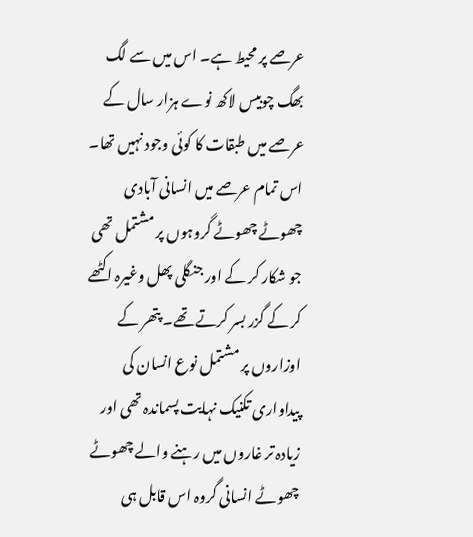عرصے پر محیط ہے۔ اس میں سے لگ بھگ چوبیس لاکھ نوے ہزار سال کے عرصے میں طبقات کا کوئی وجود نہیں تھا۔ اس تمام عرصے میں انسانی آبادی چھوٹے چھوٹے گروہوں پر مشتمل تھی جو شکار کر کے اور جنگلی پھل وغیرہ اکٹھے کر کے گزر بسر کرتے تھے۔ پتھر کے اوزاروں پر مشتمل نوع انسان کی پیداواری تکنیک نہایت پسماندہ تھی اور زیادہ تر غاروں میں رہنے والے چھوٹے چھوٹے انسانی گروہ اس قابل ہی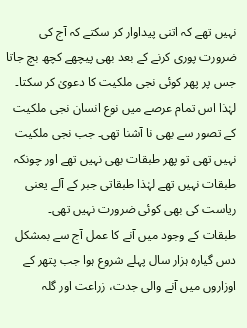نہیں تھے کہ اتنی پیداوار کر سکتے کہ آج کی ضرورت پوری کرنے کے بعد بھی پیچھے کچھ بچ جاتا جس پر پھر کوئی نجی ملکیت کا دعویٰ کر سکتا۔ لہٰذا اس تمام عرصے میں نوع انسان نجی ملکیت کے تصور سے بھی نا آشنا تھی۔ جب نجی ملکیت نہیں تھی تو پھر طبقات بھی نہیں تھے اور چونکہ طبقات نہیں تھے لہٰذا طبقاتی جبر کے آلے یعنی ریاست کی بھی کوئی ضرورت نہیں تھی۔
طبقات کے وجود میں آنے کا عمل آج سے بمشکل دس گیارہ ہزار سال پہلے شروع ہوا جب پتھر کے اوزاروں میں آنے والی جدت، زراعت اور گلہ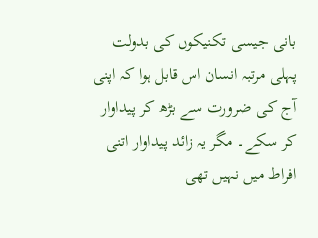بانی جیسی تکنیکوں کی بدولت پہلی مرتبہ انسان اس قابل ہوا کہ اپنی آج کی ضرورت سے بڑھ کر پیداوار کر سکے۔ مگر یہ زائد پیداوار اتنی افراط میں نہیں تھی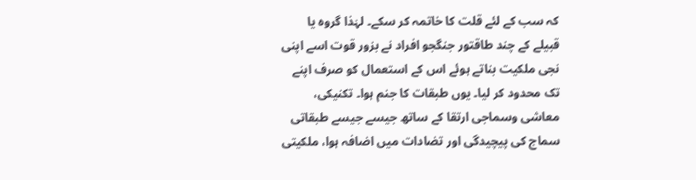کہ سب کے لئے قلت کا خاتمہ کر سکے۔ لہٰذا گروہ یا قبیلے کے چند طاقتور جنگجو افراد نے بزور قوت اسے اپنی نجی ملکیت بناتے ہوئے اس کے استعمال کو صرف اپنے تک محدود کر لیا۔ یوں طبقات کا جنم ہوا۔ تکنیکی، معاشی وسماجی ارتقا کے ساتھ جیسے جیسے طبقاتی سماج کی پیچیدگی اور تضادات میں اضافہ ہوا، ملکیتی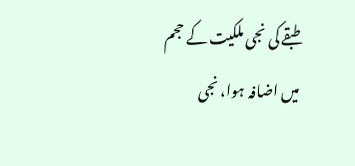طبقے کی نجی ملکیت کے حجم میں اضافہ ہوا، نجی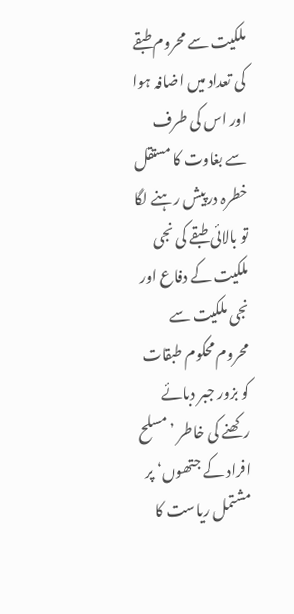ملکیت سے محروم طبقے کی تعداد میں اضافہ ہوا اور اس کی طرف سے بغاوت کا مستقل خطرہ درپیش رہنے لگا تو بالائی طبقے کی نجی ملکیت کے دفاع اور نجی ملکیت سے محروم محکوم طبقات کو بزور جبر دبائے رکھنے کی خاطر ’مسلح افراد کے جتھوں‘ پر مشتمل ریاست کا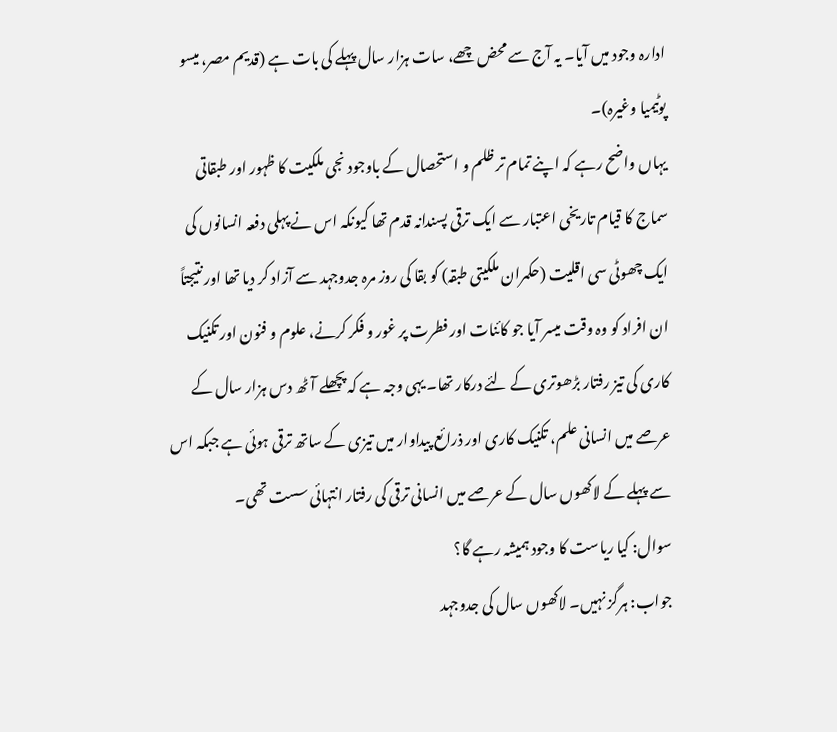ادارہ وجود میں آیا۔ یہ آج سے محض چھے، سات ہزار سال پہلے کی بات ہے (قدیم مصر، میسو پوٹیمیا وغیرہ)۔
یہاں واضح رہے کہ اپنے تمام تر ظلم و استحصال کے باوجود نجی ملکیت کا ظہور اور طبقاتی سماج کا قیام تاریخی اعتبار سے ایک ترقی پسندانہ قدم تھا کیونکہ اس نے پہلی دفعہ انسانوں کی ایک چھوٹی سی اقلیت (حکمران ملکیتی طبقہ) کو بقا کی روز مرہ جدوجہد سے آزاد کر دیا تھا اور نتیجتاً ان افراد کو وہ وقت میسر آیا جو کائنات اور فطرت پر غور و فکر کرنے، علوم و فنون اور تکنیک کاری کی تیز رفتار بڑھوتری کے لئے درکار تھا۔ یہی وجہ ہے کہ پچھلے آٹھ دس ہزار سال کے عرصے میں انسانی علم، تکنیک کاری اور ذرائع پیداوار میں تیزی کے ساتھ ترقی ہوئی ہے جبکہ اس سے پہلے کے لاکھوں سال کے عرصے میں انسانی ترقی کی رفتار انتہائی سست تھی۔
سوال: کیا ریاست کا وجود ہمیشہ رہے گا؟
جواب: ہرگز نہیں۔ لاکھوں سال کی جدوجہد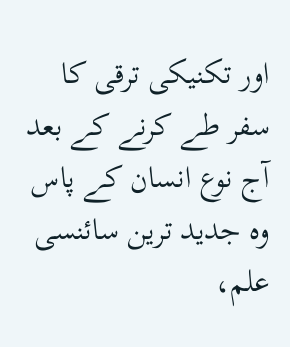اور تکنیکی ترقی کا سفر طے کرنے کے بعد آج نوع انسان کے پاس وہ جدید ترین سائنسی علم،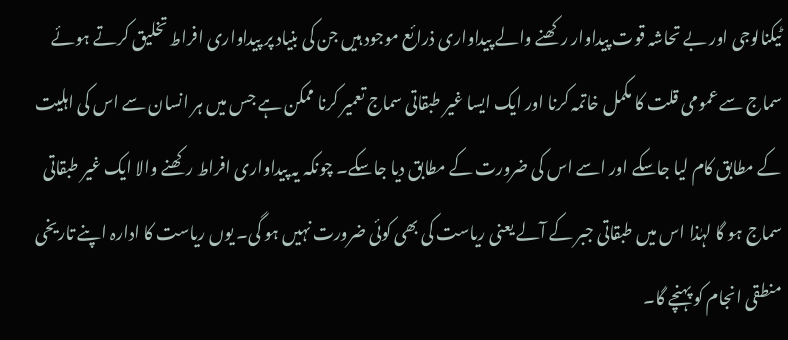ٹیکنالوجی اور بے تحاشہ قوت پیداوار رکھنے والے پیداواری ذرائع موجود ہیں جن کی بنیاد پر پیداواری افراط تخلیق کرتے ہوئے سماج سے عمومی قلت کا مکمل خاتمہ کرنا اور ایک ایسا غیر طبقاتی سماج تعمیر کرنا ممکن ہے جس میں ہر انسان سے اس کی اہلیت کے مطابق کام لیا جاسکے اور اسے اس کی ضرورت کے مطابق دیا جاسکے۔ چونکہ یہ پیداواری افراط رکھنے والا ایک غیر طبقاتی سماج ہو گا لہٰذا اس میں طبقاتی جبر کے آلے یعنی ریاست کی بھی کوئی ضرورت نہیں ہو گی۔ یوں ریاست کا ادارہ اپنے تاریخی منطقی انجام کو پہنچے گا۔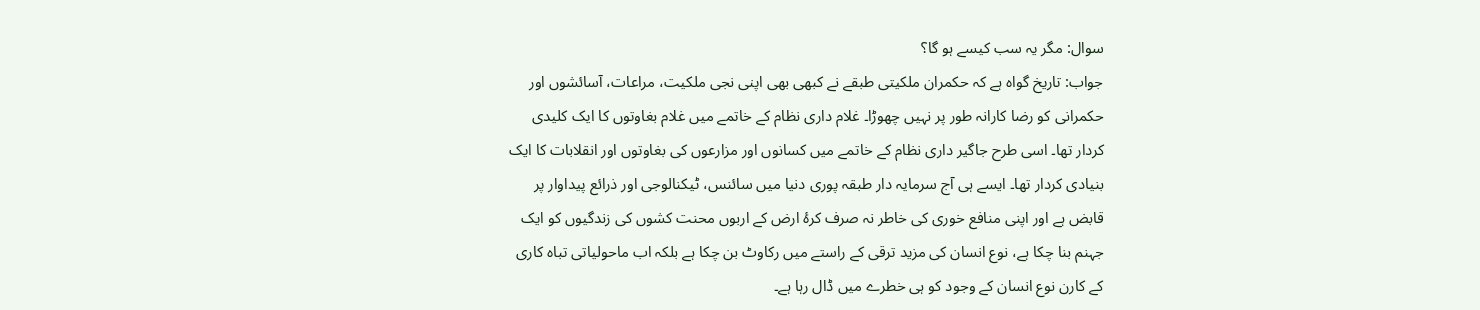سوال: مگر یہ سب کیسے ہو گا؟
جواب: تاریخ گواہ ہے کہ حکمران ملکیتی طبقے نے کبھی بھی اپنی نجی ملکیت، مراعات، آسائشوں اور حکمرانی کو رضا کارانہ طور پر نہیں چھوڑا۔ غلام داری نظام کے خاتمے میں غلام بغاوتوں کا ایک کلیدی کردار تھا۔ اسی طرح جاگیر داری نظام کے خاتمے میں کسانوں اور مزارعوں کی بغاوتوں اور انقلابات کا ایک بنیادی کردار تھا۔ ایسے ہی آج سرمایہ دار طبقہ پوری دنیا میں سائنس، ٹیکنالوجی اور ذرائع پیداوار پر قابض ہے اور اپنی منافع خوری کی خاطر نہ صرف کرۂ ارض کے اربوں محنت کشوں کی زندگیوں کو ایک جہنم بنا چکا ہے، نوع انسان کی مزید ترقی کے راستے میں رکاوٹ بن چکا ہے بلکہ اب ماحولیاتی تباہ کاری کے کارن نوع انسان کے وجود کو ہی خطرے میں ڈال رہا ہے۔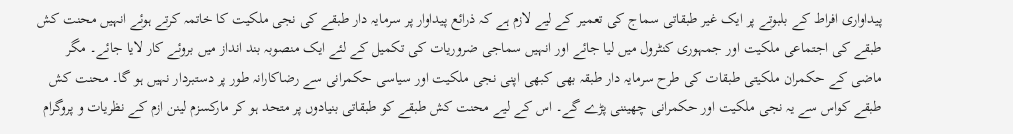پیداواری افراط کے بلبوتے پر ایک غیر طبقاتی سماج کی تعمیر کے لیے لازم ہے کہ ذرائع پیداوار پر سرمایہ دار طبقے کی نجی ملکیت کا خاتمہ کرتے ہوئے انہیں محنت کش طبقے کی اجتماعی ملکیت اور جمہوری کنٹرول میں لیا جائے اور انہیں سماجی ضروریات کی تکمیل کے لئے ایک منصوبہ بند انداز میں بروئے کار لایا جائے۔ مگر ماضی کے حکمران ملکیتی طبقات کی طرح سرمایہ دار طبقہ بھی کبھی اپنی نجی ملکیت اور سیاسی حکمرانی سے رضاکارانہ طور پر دستبردار نہیں ہو گا۔ محنت کش طبقے کواس سے یہ نجی ملکیت اور حکمرانی چھیننی پڑے گے۔ اس کے لیے محنت کش طبقے کو طبقاتی بنیادوں پر متحد ہو کر مارکسزم لینن ازم کے نظریات و پروگرام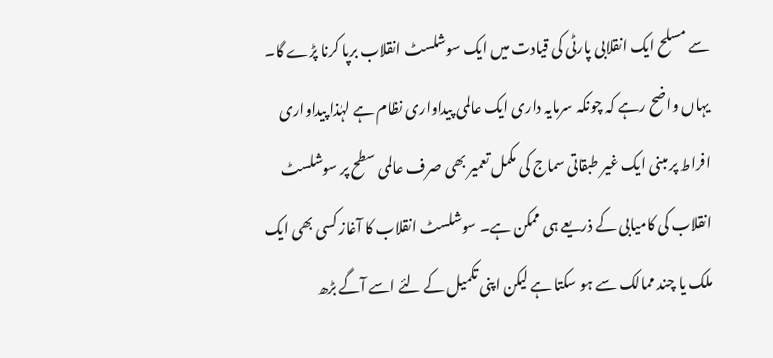سے مسلح ایک انقلابی پارٹی کی قیادت میں ایک سوشلسٹ انقلاب برپا کرنا پڑے گا۔
یہاں واضح رہے کہ چونکہ سرمایہ داری ایک عالمی پیداواری نظام ہے لہٰذا پیداواری افراط پر مبنی ایک غیر طبقاتی سماج کی مکمل تعمیر بھی صرف عالمی سطح پر سوشلسٹ انقلاب کی کامیابی کے ذریعے ہی ممکن ہے۔ سوشلسٹ انقلاب کا آغاز کسی بھی ایک ملک یا چند ممالک سے ہو سکتا ہے لیکن اپنی تکمیل کے لئے اسے آگے بڑھ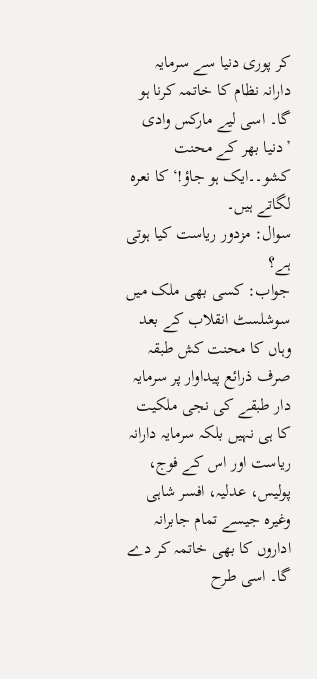کر پوری دنیا سے سرمایہ دارانہ نظام کا خاتمہ کرنا ہو گا۔ اسی لیے مارکس وادی ’دنیا بھر کے محنت کشو۔۔ایک ہو جاؤ!‘ کا نعرہ لگاتے ہیں۔
سوال: مزدور ریاست کیا ہوتی ہے؟
جواب: کسی بھی ملک میں سوشلسٹ انقلاب کے بعد وہاں کا محنت کش طبقہ صرف ذرائع پیداوار پر سرمایہ دار طبقے کی نجی ملکیت کا ہی نہیں بلکہ سرمایہ دارانہ ریاست اور اس کے فوج، پولیس، عدلیہ، افسر شاہی وغیرہ جیسے تمام جابرانہ اداروں کا بھی خاتمہ کر دے گا۔ اسی طرح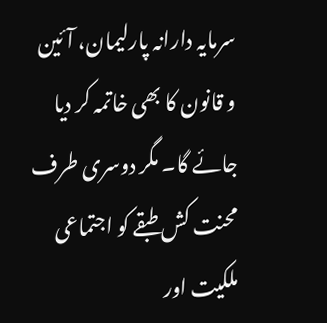سرمایہ دارانہ پارلیمان، آئین و قانون کا بھی خاتمہ کر دیا جائے گا۔ مگر دوسری طرف محنت کش طبقے کو اجتماعی ملکیت اور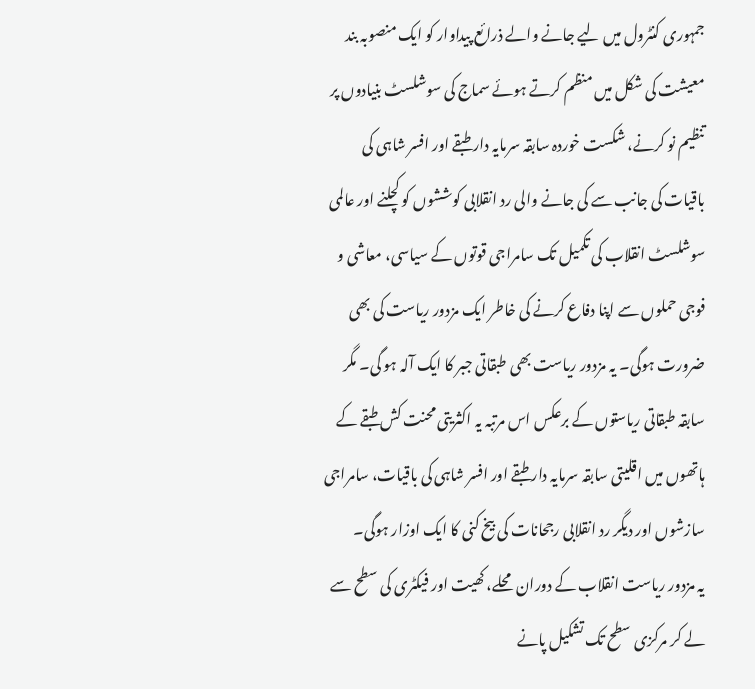جمہوری کنٹرول میں لیے جانے والے ذرائع پیداوار کو ایک منصوبہ بند معیشت کی شکل میں منظم کرتے ہوئے سماج کی سوشلسٹ بنیادوں پر تنظیم نو کرنے، شکست خوردہ سابقہ سرمایہ دار طبقے اور افسر شاہی کی باقیات کی جانب سے کی جانے والی رد انقلابی کوششوں کو کچلنے اور عالمی سوشلسٹ انقلاب کی تکمیل تک سامراجی قوتوں کے سیاسی، معاشی و فوجی حملوں سے اپنا دفاع کرنے کی خاطر ایک مزدور ریاست کی بھی ضرورت ہوگی۔ یہ مزدور ریاست بھی طبقاتی جبر کا ایک آلہ ہو گی۔ مگر سابقہ طبقاتی ریاستوں کے برعکس اس مرتبہ یہ اکثریتی محنت کش طبقے کے ہاتھوں میں اقلیتی سابقہ سرمایہ دار طبقے اور افسر شاہی کی باقیات، سامراجی سازشوں اور دیگر رد انقلابی رجحانات کی بیخ کنی کا ایک اوزار ہوگی۔
یہ مزدور ریاست انقلاب کے دوران محلے، کھیت اور فیکٹری کی سطح سے لے کر مرکزی سطح تک تشکیل پانے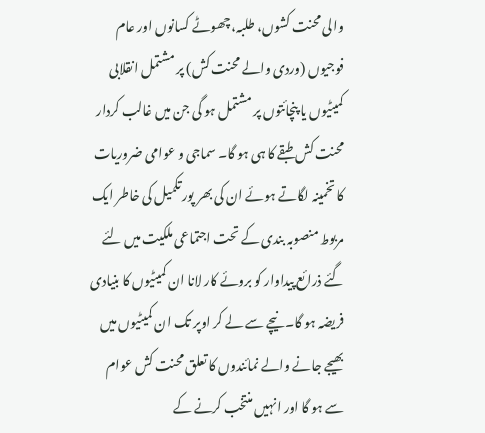والی محنت کشوں، طلبہ، چھوٹے کسانوں اور عام فوجیوں (وردی والے محنت کش) پر مشتمل انقلابی کمیٹیوں یا پنچائتوں پر مشتمل ہو گی جن میں غالب کردار محنت کش طبقے کا ہی ہو گا۔ سماجی و عوامی ضروریات کا تخمینہ لگاتے ہوئے ان کی بھر پور تکمیل کی خاطر ایک مربوط منصوبہ بندی کے تحت اجتماعی ملکیت میں لئے گئے ذرائع پیداوار کو بروئے کار لانا ان کمیٹیوں کا بنیادی فریضہ ہو گا۔ نیچے سے لے کر اوپر تک ان کمیٹیوں میں بھیجے جانے والے نمائندوں کا تعلق محنت کش عوام سے ہو گا اور انہیں منتخب کرنے کے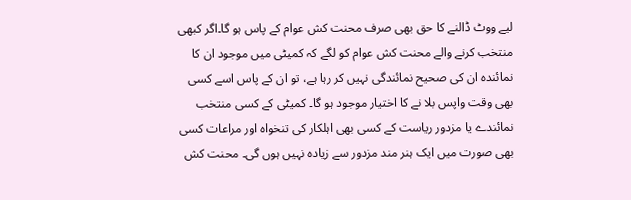لیے ووٹ ڈالنے کا حق بھی صرف محنت کش عوام کے پاس ہو گا۔اگر کبھی منتخب کرنے والے محنت کش عوام کو لگے کہ کمیٹی میں موجود ان کا نمائندہ ان کی صحیح نمائندگی نہیں کر رہا ہے، تو ان کے پاس اسے کسی بھی وقت واپس بلا نے کا اختیار موجود ہو گا۔ کمیٹی کے کسی منتخب نمائندے یا مزدور ریاست کے کسی بھی اہلکار کی تنخواہ اور مراعات کسی بھی صورت میں ایک ہنر مند مزدور سے زیادہ نہیں ہوں گی۔ محنت کش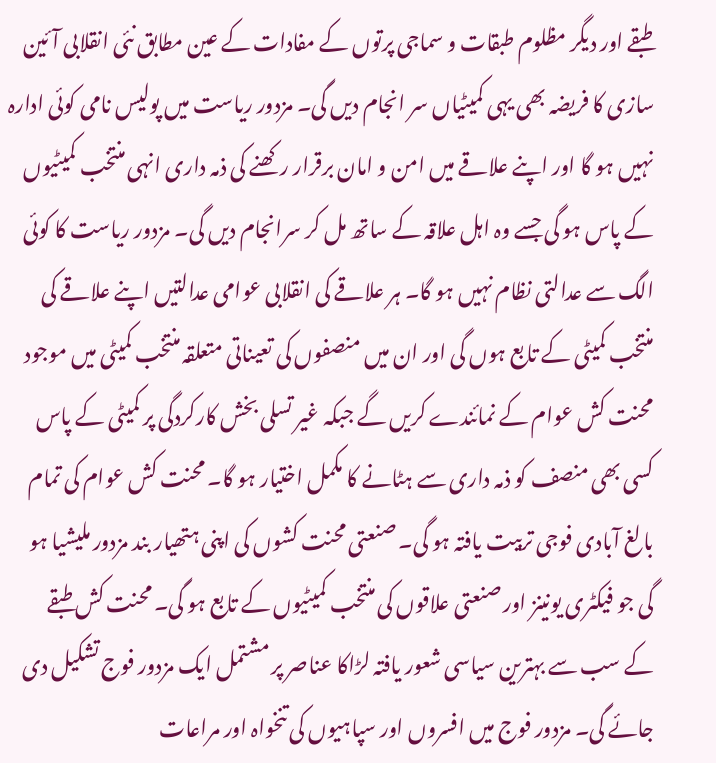طبقے اور دیگر مظلوم طبقات و سماجی پرتوں کے مفادات کے عین مطابق نئی انقلابی آئین سازی کا فریضہ بھی یہی کمیٹیاں سر انجام دیں گی۔ مزدور ریاست میں پولیس نامی کوئی ادارہ نہیں ہو گا اور اپنے علاقے میں امن و امان برقرار رکھنے کی ذمہ داری انہی منتخب کمیٹیوں کے پاس ہو گی جسے وہ اہل علاقہ کے ساتھ مل کر سرانجام دیں گی۔ مزدور ریاست کا کوئی الگ سے عدالتی نظام نہیں ہو گا۔ ہر علاقے کی انقلابی عوامی عدالتیں اپنے علاقے کی منتخب کمیٹی کے تابع ہوں گی اور ان میں منصفوں کی تعیناتی متعلقہ منتخب کمیٹی میں موجود محنت کش عوام کے نمائندے کریں گے جبکہ غیر تسلی بخش کارکردگی پر کمیٹی کے پاس کسی بھی منصف کو ذمہ داری سے ہٹانے کا مکمل اختیار ہو گا۔ محنت کش عوام کی تمام بالغ آبادی فوجی تربیت یافتہ ہو گی۔ صنعتی محنت کشوں کی اپنی ہتھیار بند مزدور ملیشیا ہو گی جو فیکٹری یونینز اور صنعتی علاقوں کی منتخب کمیٹیوں کے تابع ہو گی۔ محنت کش طبقے کے سب سے بہترین سیاسی شعور یافتہ لڑاکا عناصر پر مشتمل ایک مزدور فوج تشکیل دی جائے گی۔ مزدور فوج میں افسروں اور سپاہیوں کی تنخواہ اور مراعات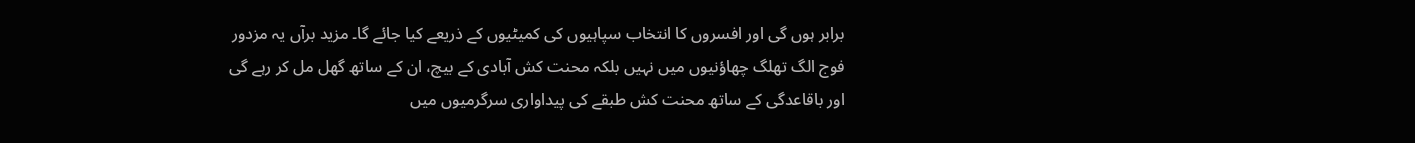برابر ہوں گی اور افسروں کا انتخاب سپاہیوں کی کمیٹیوں کے ذریعے کیا جائے گا۔ مزید برآں یہ مزدور فوج الگ تھلگ چھاؤنیوں میں نہیں بلکہ محنت کش آبادی کے بیچ، ان کے ساتھ گھل مل کر رہے گی اور باقاعدگی کے ساتھ محنت کش طبقے کی پیداواری سرگرمیوں میں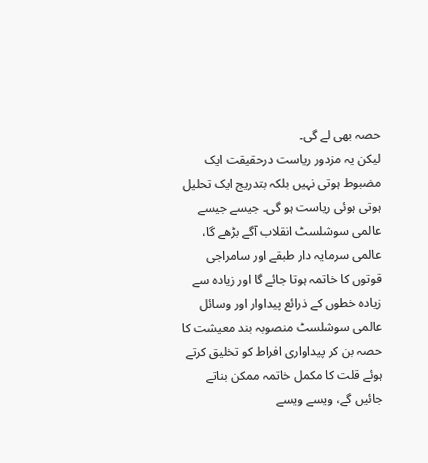حصہ بھی لے گی۔
لیکن یہ مزدور ریاست درحقیقت ایک مضبوط ہوتی نہیں بلکہ بتدریج ایک تحلیل ہوتی ہوئی ریاست ہو گی۔ جیسے جیسے عالمی سوشلسٹ انقلاب آگے بڑھے گا، عالمی سرمایہ دار طبقے اور سامراجی قوتوں کا خاتمہ ہوتا جائے گا اور زیادہ سے زیادہ خطوں کے ذرائع پیداوار اور وسائل عالمی سوشلسٹ منصوبہ بند معیشت کا حصہ بن کر پیداواری افراط کو تخلیق کرتے ہوئے قلت کا مکمل خاتمہ ممکن بناتے جائیں گے، ویسے ویسے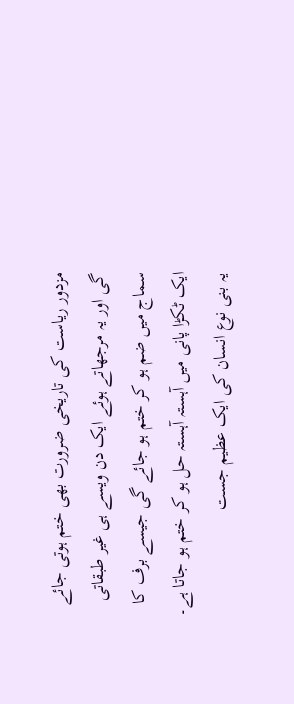مزدور ریاست کی تاریخی ضرورت بھی ختم ہوتی جائے گی اور یہ مرجھاتے ہوئے ایک دن ویسے ہی غیر طبقاتی سماج میں ضم ہو کر ختم ہو جائے گی جیسے برف کا ایک ٹکڑا پانی میں آہستہ آہستہ حل ہو کر ختم ہو جاتا ہے۔ یہ بنی نوع انسان کی ایک عظیم جست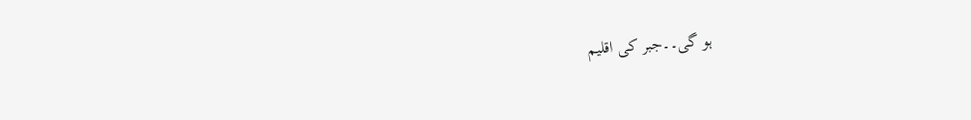ہو گی۔۔جبر کی اقلیم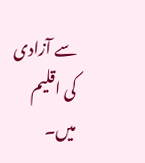سے آزادی کی اقلیم میں۔